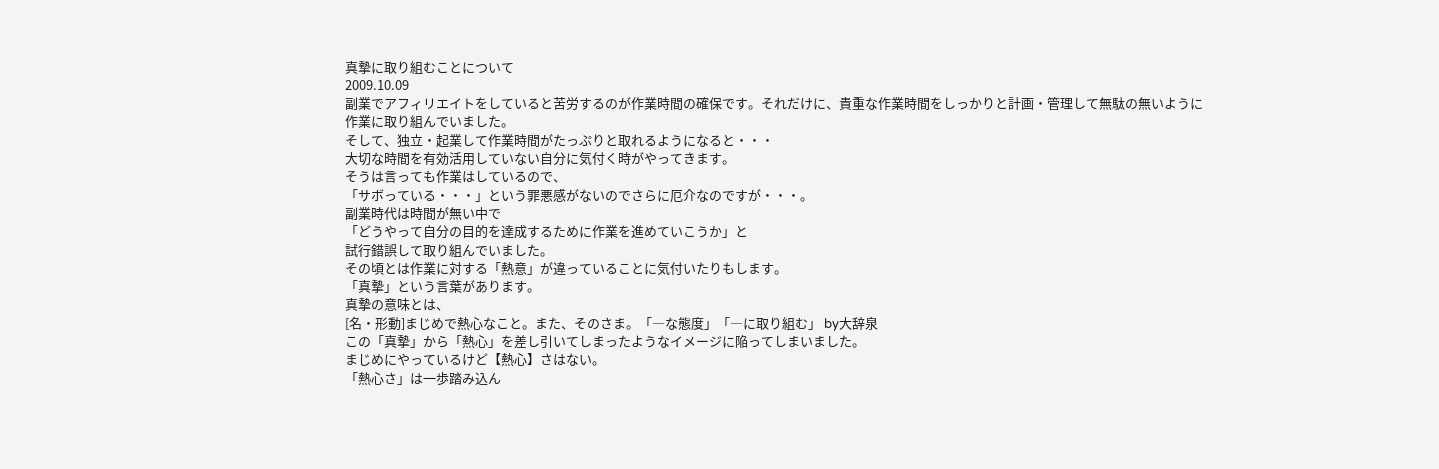真摯に取り組むことについて
2009.10.09
副業でアフィリエイトをしていると苦労するのが作業時間の確保です。それだけに、貴重な作業時間をしっかりと計画・管理して無駄の無いように
作業に取り組んでいました。
そして、独立・起業して作業時間がたっぷりと取れるようになると・・・
大切な時間を有効活用していない自分に気付く時がやってきます。
そうは言っても作業はしているので、
「サボっている・・・」という罪悪感がないのでさらに厄介なのですが・・・。
副業時代は時間が無い中で
「どうやって自分の目的を達成するために作業を進めていこうか」と
試行錯誤して取り組んでいました。
その頃とは作業に対する「熱意」が違っていることに気付いたりもします。
「真摯」という言葉があります。
真摯の意味とは、
[名・形動]まじめで熱心なこと。また、そのさま。「―な態度」「―に取り組む」 by大辞泉
この「真摯」から「熱心」を差し引いてしまったようなイメージに陥ってしまいました。
まじめにやっているけど【熱心】さはない。
「熱心さ」は一歩踏み込ん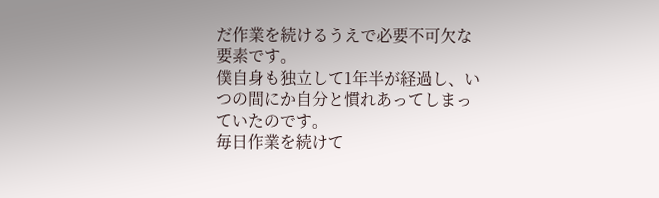だ作業を続けるうえで必要不可欠な要素です。
僕自身も独立して1年半が経過し、いつの間にか自分と慣れあってしまっていたのです。
毎日作業を続けて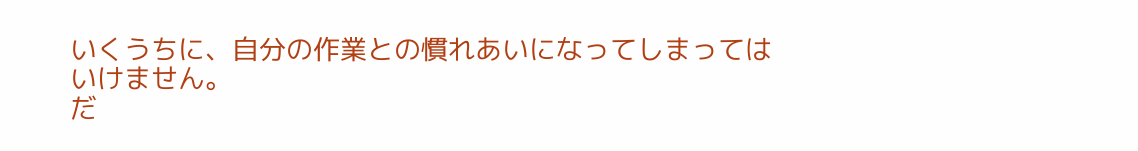いくうちに、自分の作業との慣れあいになってしまってはいけません。
だ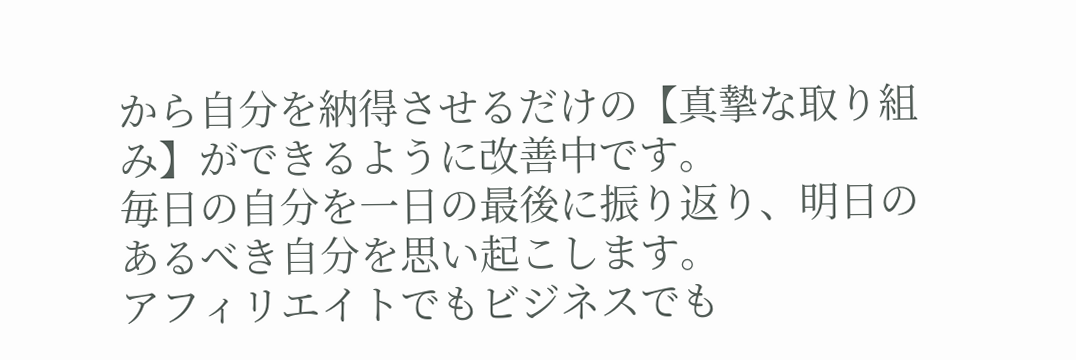から自分を納得させるだけの【真摯な取り組み】ができるように改善中です。
毎日の自分を一日の最後に振り返り、明日のあるべき自分を思い起こします。
アフィリエイトでもビジネスでも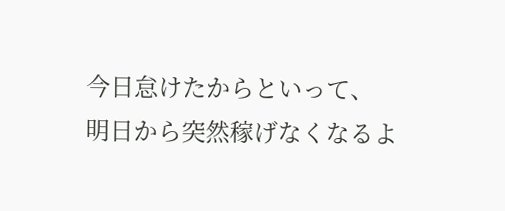今日怠けたからといって、
明日から突然稼げなくなるよ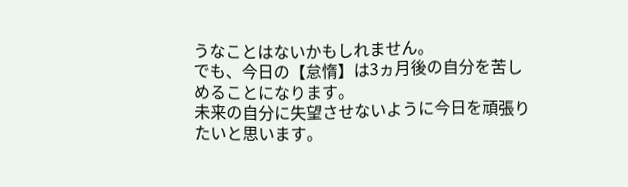うなことはないかもしれません。
でも、今日の【怠惰】は3ヵ月後の自分を苦しめることになります。
未来の自分に失望させないように今日を頑張りたいと思います。